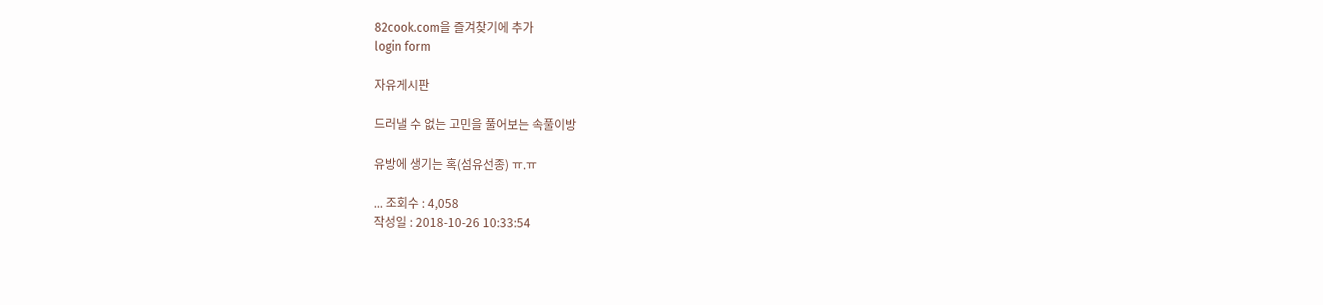82cook.com을 즐겨찾기에 추가
login form

자유게시판

드러낼 수 없는 고민을 풀어보는 속풀이방

유방에 생기는 혹(섬유선종) ㅠ.ㅠ

... 조회수 : 4,058
작성일 : 2018-10-26 10:33:54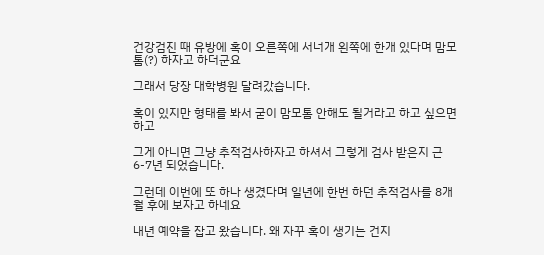건강검진 때 유방에 혹이 오른쪽에 서너개 왼쪽에 한개 있다며 맘모톰(?) 하자고 하더군요

그래서 당장 대학병원 달려갔습니다.

혹이 있지만 형태를 봐서 굳이 맘모톰 안해도 될거라고 하고 싶으면 하고

그게 아니면 그냥 추적검사하자고 하셔서 그렇게 검사 받은지 근 6-7년 되었습니다.

그런데 이번에 또 하나 생겼다며 일년에 한번 하던 추적검사를 8개월 후에 보자고 하네요

내년 예약을 잡고 왔습니다. 왜 자꾸 혹이 생기는 건지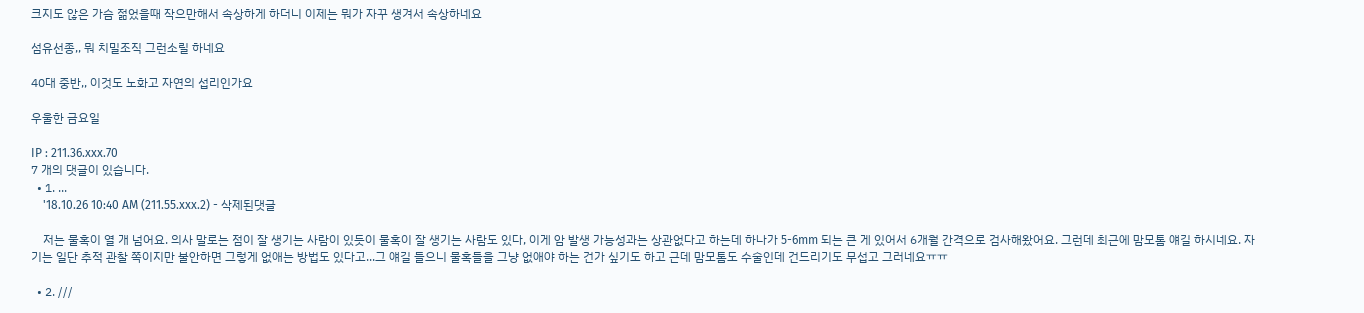크지도 않은 가슴 젊었을때 작으만해서 속상하게 하더니 이제는 뭐가 자꾸 생겨서 속상하네요

섬유선종,, 뭐 치밀조직 그런소릴 하네요

40대 중반,, 이것도 노화고 자연의 섭리인가요

우울한 금요일

IP : 211.36.xxx.70
7 개의 댓글이 있습니다.
  • 1. ...
    '18.10.26 10:40 AM (211.55.xxx.2) - 삭제된댓글

    저는 물혹이 열 개 넘어요. 의사 말로는 점이 잘 생기는 사람이 있듯이 물혹이 잘 생기는 사람도 있다, 이게 암 발생 가능성과는 상관없다고 하는데 하나가 5-6mm 되는 큰 게 있어서 6개월 간격으로 검사해왔어요. 그런데 최근에 맘모톰 얘길 하시네요. 자기는 일단 추적 관찰 쪽이지만 불안하면 그렇게 없애는 방법도 있다고...그 얘길 들으니 물혹들을 그냥 없애야 하는 건가 싶기도 하고 근데 맘모톰도 수술인데 건드리기도 무섭고 그러네요ㅠㅠ

  • 2. ///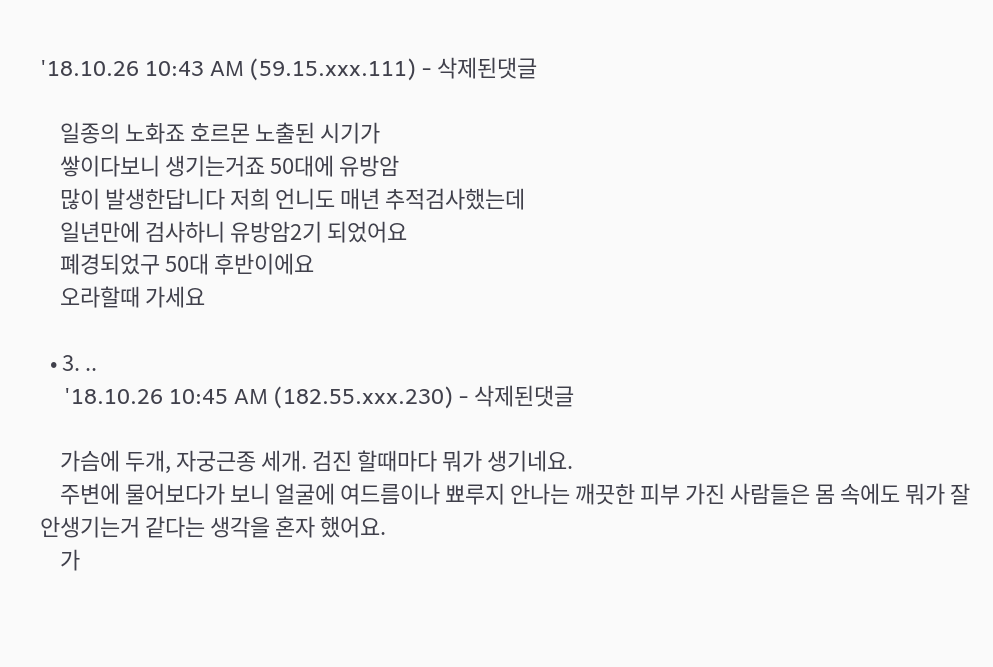'18.10.26 10:43 AM (59.15.xxx.111) - 삭제된댓글

    일종의 노화죠 호르몬 노출된 시기가
    쌓이다보니 생기는거죠 50대에 유방암
    많이 발생한답니다 저희 언니도 매년 추적검사했는데
    일년만에 검사하니 유방암2기 되었어요
    폐경되었구 50대 후반이에요
    오라할때 가세요

  • 3. ..
    '18.10.26 10:45 AM (182.55.xxx.230) - 삭제된댓글

    가슴에 두개, 자궁근종 세개. 검진 할때마다 뭐가 생기네요.
    주변에 물어보다가 보니 얼굴에 여드름이나 뾰루지 안나는 깨끗한 피부 가진 사람들은 몸 속에도 뭐가 잘 안생기는거 같다는 생각을 혼자 했어요.
    가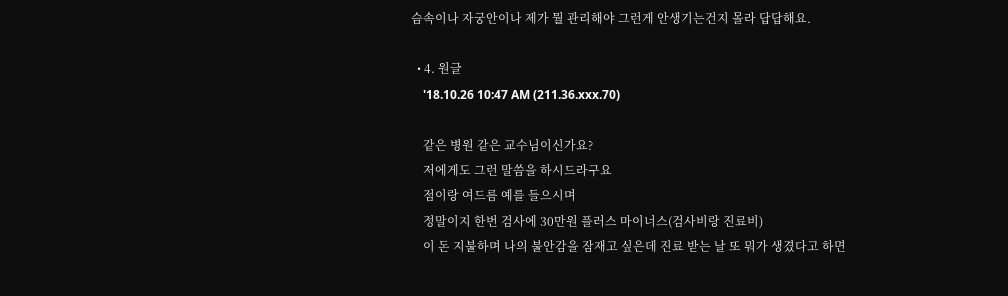슴속이나 자궁안이나 제가 뭘 관리해야 그런게 안생기는건지 몰라 답답해요.

  • 4. 원글
    '18.10.26 10:47 AM (211.36.xxx.70)

    같은 병원 같은 교수님이신가요?
    저에게도 그런 말씀을 하시드라구요
    점이랑 여드름 예를 들으시며
    정말이지 한번 검사에 30만원 플러스 마이너스(검사비랑 진료비)
    이 돈 지불하며 나의 불안감을 잠재고 싶은데 진료 받는 날 또 뭐가 생겼다고 하면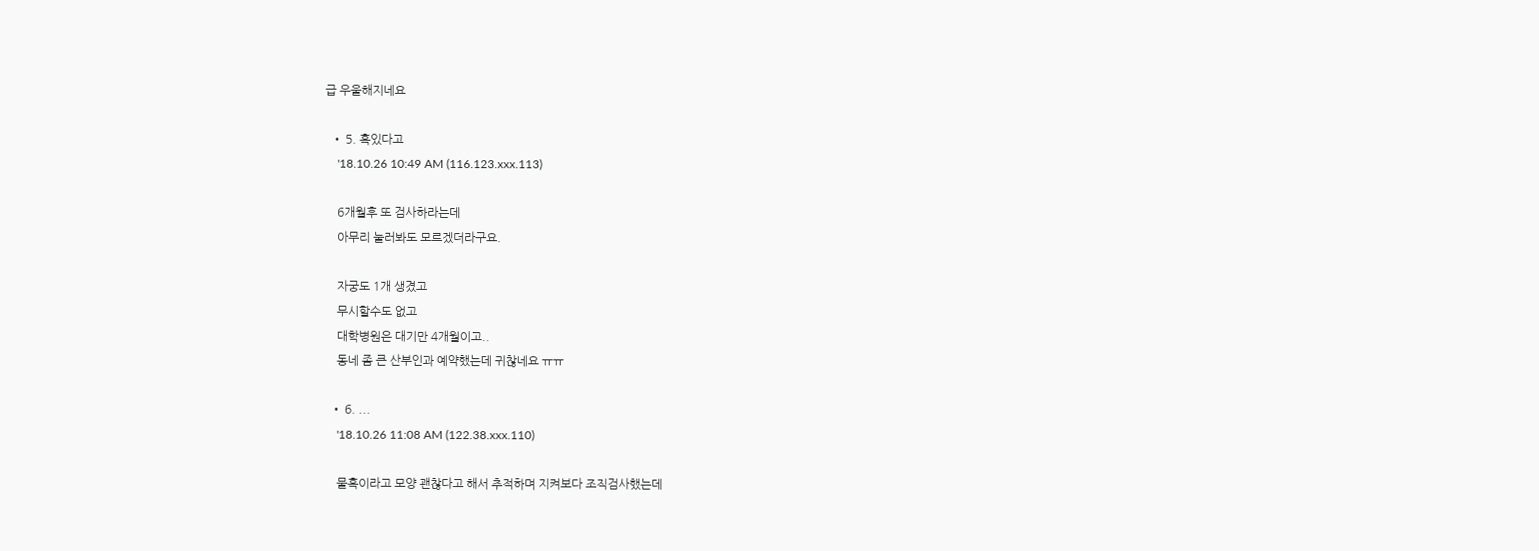급 우울해지네요

  • 5. 혹있다고
    '18.10.26 10:49 AM (116.123.xxx.113)

    6개월후 또 검사하라는데
    아무리 눌러봐도 모르겠더라구요.

    자궁도 1개 생겼고
    무시할수도 없고
    대학병원은 대기만 4개월이고..
    동네 좀 큰 산부인과 예약했는데 귀찮네요 ㅠㅠ

  • 6. ...
    '18.10.26 11:08 AM (122.38.xxx.110)

    물혹이라고 모양 괜찮다고 해서 추적하며 지켜보다 조직검사했는데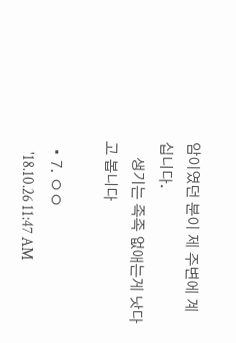암이였던 분이 제 주변에 계십니다.
    생기는 족족 없애는게 낫다고 봅니다

  • 7. ㅇㅇ
    '18.10.26 11:47 AM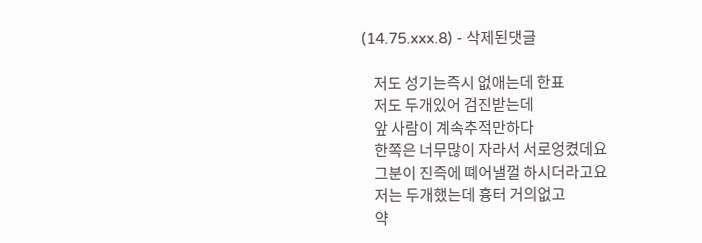(14.75.xxx.8) - 삭제된댓글

    저도 성기는즉시 없애는데 한표
    저도 두개있어 검진받는데
    앞 사람이 계속추적만하다
    한쪽은 너무많이 자라서 서로엉켰데요
    그분이 진즉에 뗴어낼껄 하시더라고요
    저는 두개했는데 흉터 거의없고
    약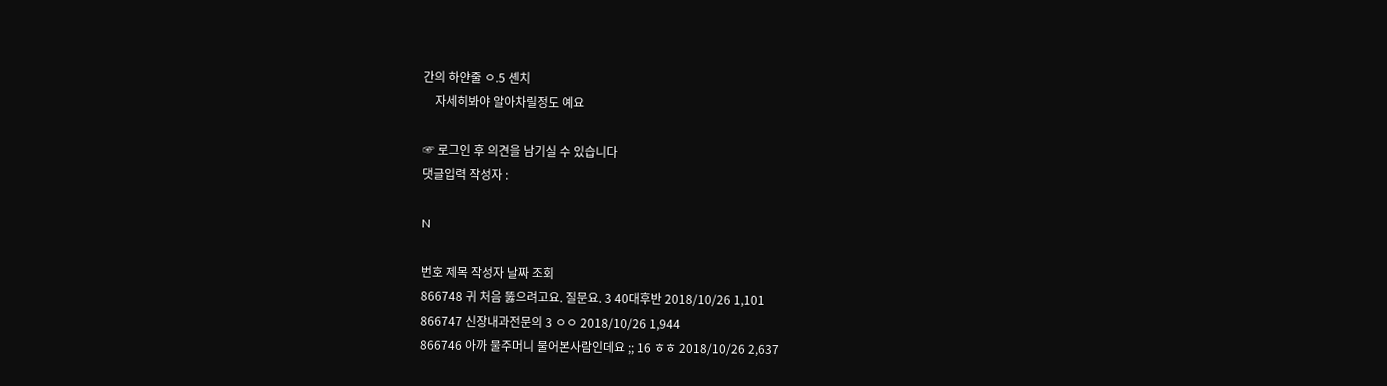간의 하얀줄 ㅇ.5 셴치
    자세히봐야 알아차릴정도 예요

☞ 로그인 후 의견을 남기실 수 있습니다
댓글입력 작성자 :

N

번호 제목 작성자 날짜 조회
866748 귀 처음 뚫으려고요. 질문요. 3 40대후반 2018/10/26 1,101
866747 신장내과전문의 3 ㅇㅇ 2018/10/26 1,944
866746 아까 물주머니 물어본사람인데요 ;; 16 ㅎㅎ 2018/10/26 2,637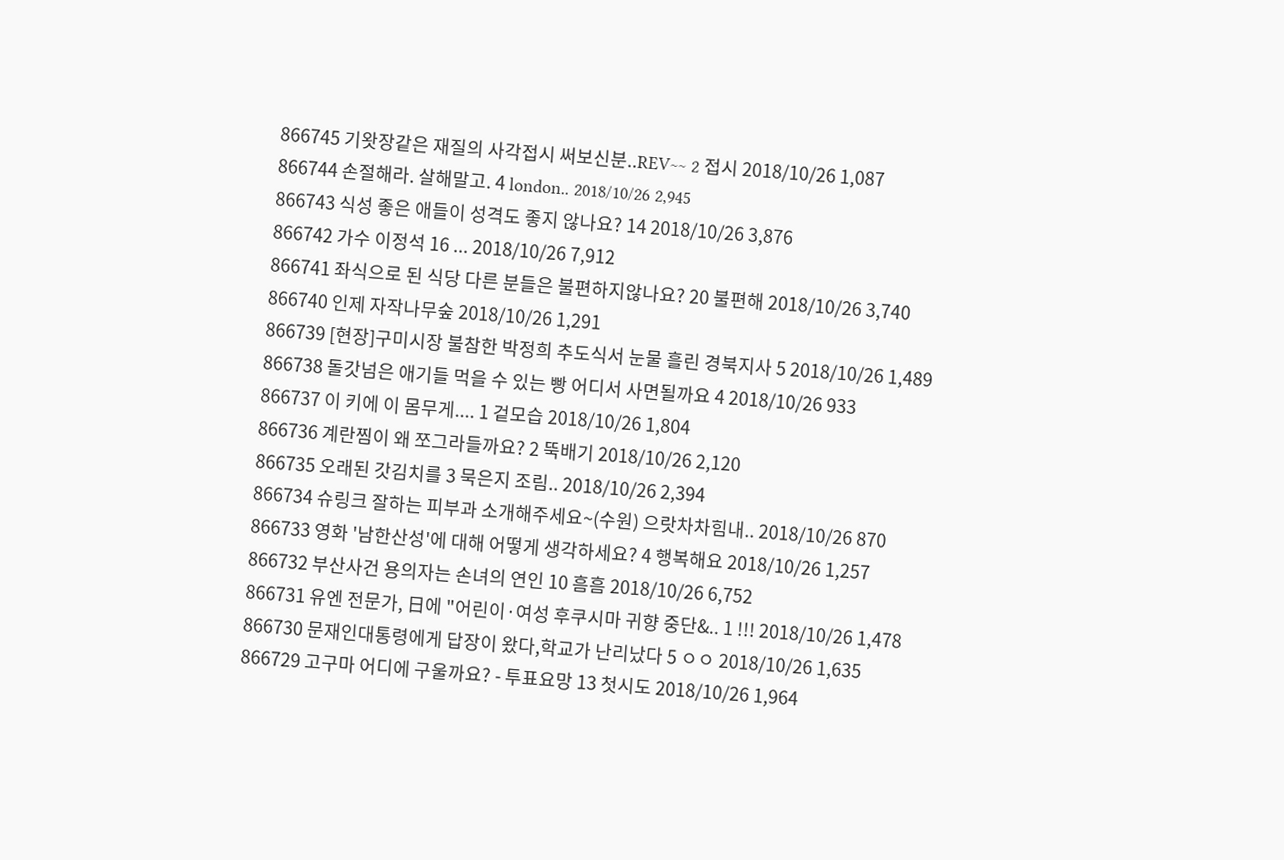866745 기왓장같은 재질의 사각접시 써보신분..REV~~ 2 접시 2018/10/26 1,087
866744 손절해라. 살해말고. 4 london.. 2018/10/26 2,945
866743 식성 좋은 애들이 성격도 좋지 않나요? 14 2018/10/26 3,876
866742 가수 이정석 16 ... 2018/10/26 7,912
866741 좌식으로 된 식당 다른 분들은 불편하지않나요? 20 불편해 2018/10/26 3,740
866740 인제 자작나무숲 2018/10/26 1,291
866739 [현장]구미시장 불참한 박정희 추도식서 눈물 흘린 경북지사 5 2018/10/26 1,489
866738 돌갓넘은 애기들 먹을 수 있는 빵 어디서 사면될까요 4 2018/10/26 933
866737 이 키에 이 몸무게.... 1 겉모습 2018/10/26 1,804
866736 계란찜이 왜 쪼그라들까요? 2 뚝배기 2018/10/26 2,120
866735 오래된 갓김치를 3 묵은지 조림.. 2018/10/26 2,394
866734 슈링크 잘하는 피부과 소개해주세요~(수원) 으랏차차힘내.. 2018/10/26 870
866733 영화 '남한산성'에 대해 어떻게 생각하세요? 4 행복해요 2018/10/26 1,257
866732 부산사건 용의자는 손녀의 연인 10 흠흠 2018/10/26 6,752
866731 유엔 전문가, 日에 "어린이·여성 후쿠시마 귀향 중단&.. 1 !!! 2018/10/26 1,478
866730 문재인대통령에게 답장이 왔다,학교가 난리났다 5 ㅇㅇ 2018/10/26 1,635
866729 고구마 어디에 구울까요? - 투표요망 13 첫시도 2018/10/26 1,964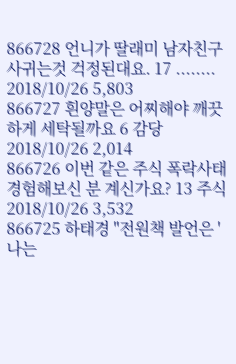866728 언니가 딸래미 남자친구 사귀는것 걱정된대요. 17 ........ 2018/10/26 5,803
866727 흰양말은 어찌해야 깨끗하게 세탁될까요 6 감당 2018/10/26 2,014
866726 이번 같은 주식 폭락사태 경험해보신 분 계신가요? 13 주식 2018/10/26 3,532
866725 하태경 "전원책 발언은 '나는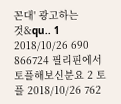꼰대' 광고하는 것&qu.. 1 2018/10/26 690
866724 필리핀에서 토플해보신분요 2 토플 2018/10/26 762